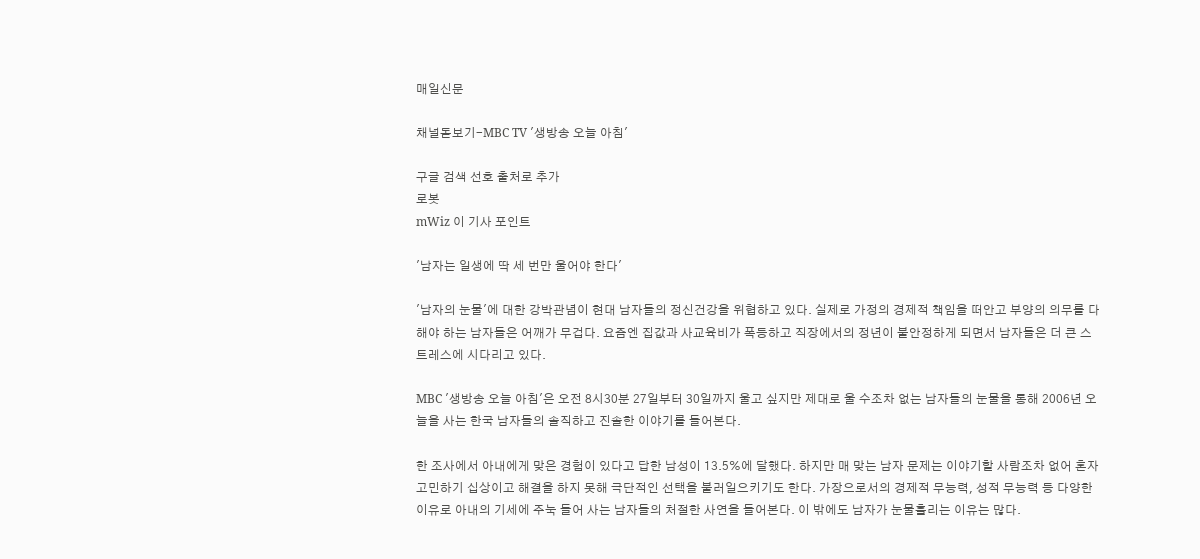매일신문

채널돋보기-MBC TV '생방송 오늘 아침'

구글 검색 선호 출처로 추가
로봇
mWiz 이 기사 포인트

'남자는 일생에 딱 세 번만 울어야 한다'

'남자의 눈물'에 대한 강박관념이 현대 남자들의 정신건강을 위협하고 있다. 실제로 가정의 경제적 책임을 떠안고 부양의 의무를 다해야 하는 남자들은 어깨가 무겁다. 요즘엔 집값과 사교육비가 폭등하고 직장에서의 정년이 불안정하게 되면서 남자들은 더 큰 스트레스에 시다리고 있다.

MBC '생방송 오늘 아침'은 오전 8시30분 27일부터 30일까지 울고 싶지만 제대로 울 수조차 없는 남자들의 눈물을 통해 2006년 오늘을 사는 한국 남자들의 솔직하고 진솔한 이야기를 들어본다.

한 조사에서 아내에게 맞은 경험이 있다고 답한 남성이 13.5%에 달했다. 하지만 매 맞는 남자 문제는 이야기할 사람조차 없어 혼자 고민하기 십상이고 해결을 하지 못해 극단적인 선택을 불러일으키기도 한다. 가장으로서의 경제적 무능력, 성적 무능력 등 다양한 이유로 아내의 기세에 주눅 들어 사는 남자들의 처절한 사연을 들어본다. 이 밖에도 남자가 눈물흘리는 이유는 많다.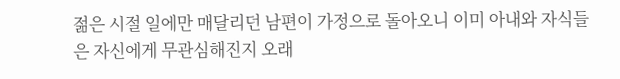젊은 시절 일에만 매달리던 남편이 가정으로 돌아오니 이미 아내와 자식들은 자신에게 무관심해진지 오래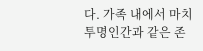다. 가족 내에서 마치 투명인간과 같은 존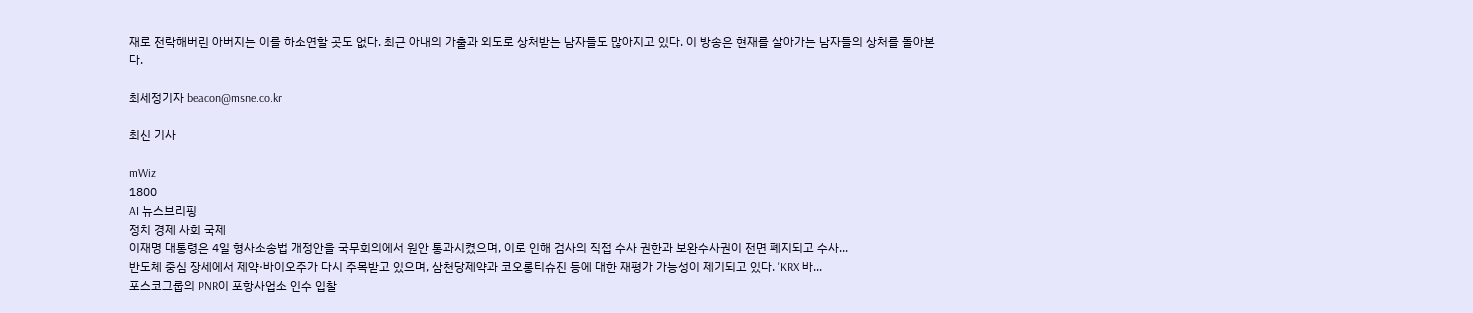재로 전락해버린 아버지는 이를 하소연할 곳도 없다. 최근 아내의 가출과 외도로 상처받는 남자들도 많아지고 있다. 이 방송은 현재를 살아가는 남자들의 상처를 돌아본다.

최세정기자 beacon@msne.co.kr

최신 기사

mWiz
1800
AI 뉴스브리핑
정치 경제 사회 국제
이재명 대통령은 4일 형사소송법 개정안을 국무회의에서 원안 통과시켰으며, 이로 인해 검사의 직접 수사 권한과 보완수사권이 전면 폐지되고 수사...
반도체 중심 장세에서 제약·바이오주가 다시 주목받고 있으며, 삼천당제약과 코오롱티슈진 등에 대한 재평가 가능성이 제기되고 있다. 'KRX 바...
포스코그룹의 PNR이 포항사업소 인수 입찰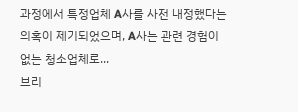과정에서 특정업체 A사를 사전 내정했다는 의혹이 제기되었으며, A사는 관련 경험이 없는 청소업체로...
브리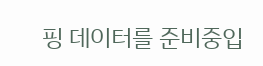핑 데이터를 준비중입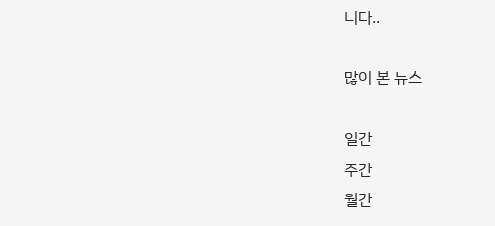니다..

많이 본 뉴스

일간
주간
월간